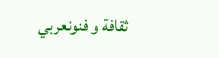ثقافة و فنونعربي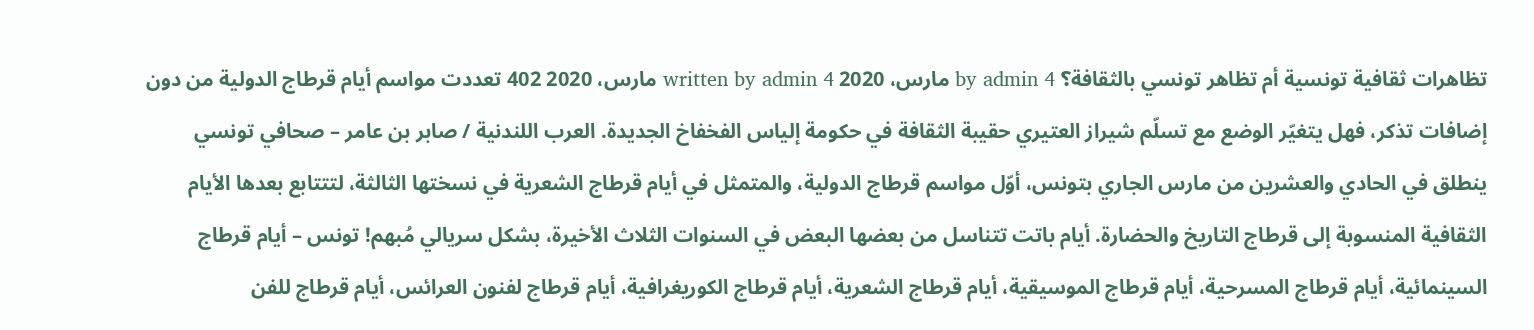تظاهرات ثقافية تونسية أم تظاهر تونسي بالثقافة؟ by admin 4 مارس، 2020 written by admin 4 مارس، 2020 402 تعددت مواسم أيام قرطاج الدولية من دون إضافات تذكر، فهل يتغيّر الوضع مع تسلّم شيراز العتيري حقيبة الثقافة في حكومة إلياس الفخفاخ الجديدة. العرب اللندنية / صابر بن عامر – صحافي تونسي ينطلق في الحادي والعشرين من مارس الجاري بتونس، أوّل مواسم قرطاج الدولية، والمتمثل في أيام قرطاج الشعرية في نسختها الثالثة، لتتتابع بعدها الأيام الثقافية المنسوبة إلى قرطاج التاريخ والحضارة. أيام باتت تتناسل من بعضها البعض في السنوات الثلاث الأخيرة، بشكل سريالي مُبهم! تونس – أيام قرطاج السينمائية، أيام قرطاج المسرحية، أيام قرطاج الموسيقية، أيام قرطاج الشعرية، أيام قرطاج الكوريغرافية، أيام قرطاج لفنون العرائس، أيام قرطاج للفن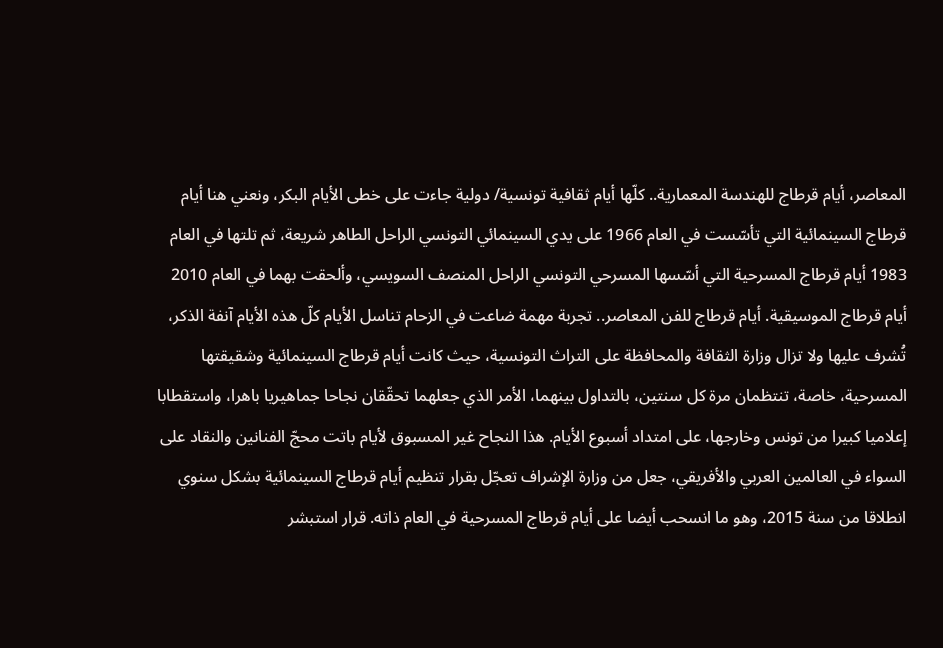المعاصر، أيام قرطاج للهندسة المعمارية.. كلّها أيام ثقافية تونسية/ دولية جاءت على خطى الأيام البكر، ونعني هنا أيام قرطاج السينمائية التي تأسّست في العام 1966 على يدي السينمائي التونسي الراحل الطاهر شريعة، ثم تلتها في العام 1983 أيام قرطاج المسرحية التي أسّسها المسرحي التونسي الراحل المنصف السويسي، وألحقت بهما في العام 2010 أيام قرطاج الموسيقية. أيام قرطاج للفن المعاصر.. تجربة مهمة ضاعت في الزحام تناسل الأيام كلّ هذه الأيام آنفة الذكر، تُشرف عليها ولا تزال وزارة الثقافة والمحافظة على التراث التونسية، حيث كانت أيام قرطاج السينمائية وشقيقتها المسرحية، خاصة، تنتظمان مرة كل سنتين، بالتداول بينهما، الأمر الذي جعلهما تحقّقان نجاحا جماهيريا باهرا، واستقطابا إعلاميا كبيرا من تونس وخارجها، على امتداد أسبوع الأيام. هذا النجاح غير المسبوق لأيام باتت محجّ الفنانين والنقاد على السواء في العالمين العربي والأفريقي، جعل من وزارة الإشراف تعجّل بقرار تنظيم أيام قرطاج السينمائية بشكل سنوي انطلاقا من سنة 2015، وهو ما انسحب أيضا على أيام قرطاج المسرحية في العام ذاته. قرار استبشر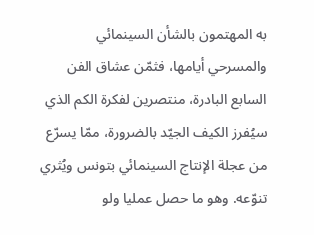به المهتمون بالشأن السينمائي والمسرحي أيامها، فثمّن عشاق الفن السابع البادرة، منتصرين لفكرة الكم الذي سيُفرز الكيف الجيّد بالضرورة، ممّا يسرّع من عجلة الإنتاج السينمائي بتونس ويُثري تنوّعه. وهو ما حصل عمليا ولو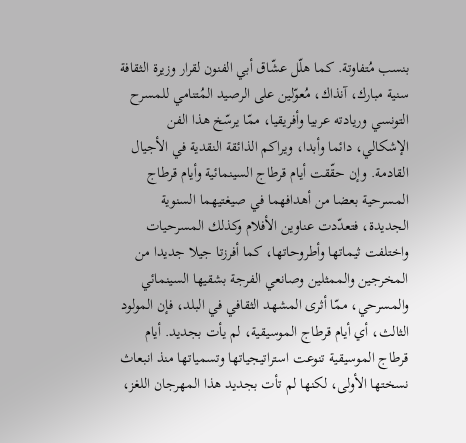بنسب مُتفاوتة. كما هلّل عشّاق أبي الفنون لقرار وزيرة الثقافة سنية مبارك، آنذاك، مُعوّلين على الرصيد المُتنامي للمسرح التونسي وريادته عربيا وأفريقيا، ممّا يرسّخ هذا الفن الإشكالي، دائما وأبدا، ويراكم الذائقة النقدية في الأجيال القادمة. وإن حقّقت أيام قرطاج السينمائية وأيام قرطاج المسرحية بعضا من أهدافهما في صيغتيهما السنوية الجديدة، فتعدّدت عناوين الأفلام وكذلك المسرحيات واختلفت ثيماتها وأطروحاتها، كما أفرزتا جيلا جديدا من المخرجين والممثلين وصانعي الفرجة بشقيها السينمائي والمسرحي، ممّا أثرى المشهد الثقافي في البلد، فإن المولود الثالث، أي أيام قرطاج الموسيقية، لم يأت بجديد. أيام قرطاج الموسيقية تنوعت استراتيجياتها وتسمياتها منذ انبعاث نسختها الأولى، لكنها لم تأت بجديد هذا المهرجان اللغز،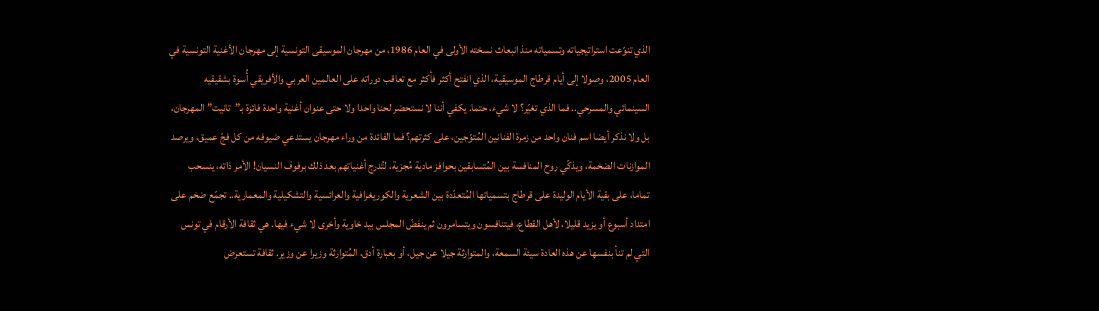الذي تنوّعت استراتيجياته وتسمياته منذ انبعاث نسخته الأولى في العام 1986، من مهرجان الموسيقى التونسية إلى مهرجان الأغنية التونسية في العام 2005، وصولا إلى أيام قرطاج الموسيقية، الذي انفتح أكثر فأكثر مع تعاقب دوراته على العالمين العربي والأفريقي أُسوة بشقيقيه السينمائي والمسرحي.. فما الذي تغيّر؟ لا شيء، حتما. يكفي أننا لا نستحضر لحنا واحدا ولا حتى عنوان أغنية واحدة فائزة بـ”تانيت” المهرجان، بل ولا نذكر أيضا اسم فنان واحد من زمرة الفنانين المُتوّجين، على كثرتهم؟ فما الفائدة من وراء مهرجان يستدعي ضيوفه من كل فجّ عميق، ويرصد الموازنات الضخمة، ويذكّي روح المنافسة بين المُتسابقين بحوافز مادية مُجزية، لتُدرج أغنياتهم بعد ذلك برفوف النسيان! الأمر ذاته، ينسحب تماما، على بقية الأيام الوليدة على قرطاج بتسمياتها المُتعدّدة بين الشعرية والكوريغرافية والعرائسية والتشكيلية والمعمارية.. تجمّع ضخم على امتداد أسبوع أو يزيد قليلا، لأهل القطاع، فيتنافسون ويتسامرون ثم ينفضّ المجلس بيد خاوية وأخرى لا شيء فيها. هي ثقافة الأرقام في تونس التي لم تنأ بنفسها عن هذه العادة سيئة السمعة، والمتوارثة جيلا عن جيل، أو بعبارة أدق، المُتوارثة وزيرا عن وزير. ثقافة تستعرض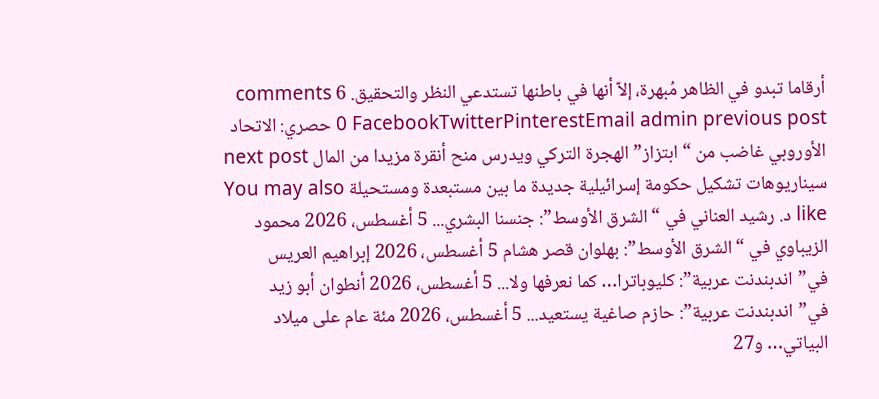أرقاما تبدو في الظاهر مُبهرة، إلاّ أنها في باطنها تستدعي النظر والتحقيق. 6 comments 0 FacebookTwitterPinterestEmail admin previous post حصري: الاتحاد الأوروبي غاضب من “ابتزاز” الهجرة التركي ويدرس منح أنقرة مزيدا من المال next post سيناريوهات تشكيل حكومة إسرائيلية جديدة ما بين مستبعدة ومستحيلة You may also like د. رشيد العناني في “الشرق الأوسط”: جنسنا البشري... 5 أغسطس، 2026 محمود الزيباوي في “الشرق الأوسط”: بهلوان قصر هشام 5 أغسطس، 2026 إبراهيم العريس في”اندبندنت عربية”: كليوباترا… كما نعرفها ولا... 5 أغسطس، 2026 أنطوان أبو زيد في”اندبندنت عربية”: حازم صاغية يستعيد... 5 أغسطس، 2026 مئة عام على ميلاد البياتي… و27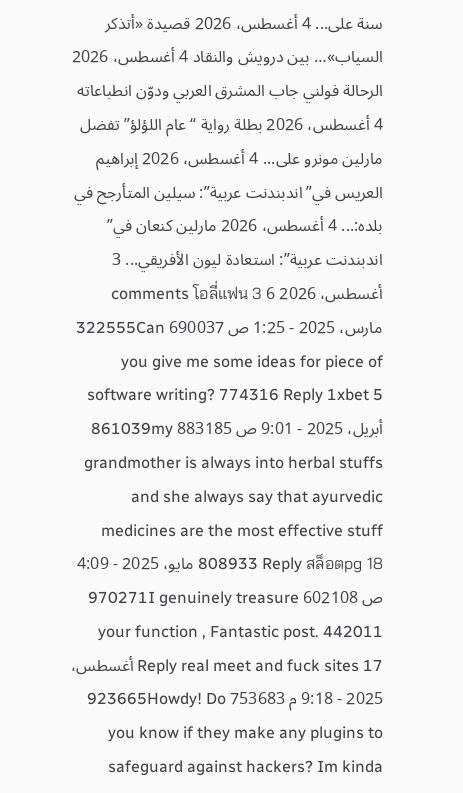سنة على... 4 أغسطس، 2026 قصيدة «أتذكر السياب»… بين درويش والنقاد 4 أغسطس، 2026 الرحالة فولني جاب المشرق العربي ودوّن انطباعاته 4 أغسطس، 2026 بطلة رواية “عام اللؤلؤ” تفضل مارلين مونرو على... 4 أغسطس، 2026 إبراهيم العريس في”اندبندنت عربية”: سيلين المتأرجح في بلده:... 4 أغسطس، 2026 مارلين كنعان في” اندبندنت عربية”: استعادة ليون الأفريقي... 3 أغسطس، 2026 6 comments โอลี่แฟน 3 مارس، 2025 - 1:25 ص 690037 322555Can you give me some ideas for piece of software writing? 774316 Reply 1xbet 5 أبريل، 2025 - 9:01 ص 883185 861039my grandmother is always into herbal stuffs and she always say that ayurvedic medicines are the most effective stuff 808933 Reply สล็อตpg 18 مايو، 2025 - 4:09 ص 602108 970271I genuinely treasure your function , Fantastic post. 442011 Reply real meet and fuck sites 17 أغسطس، 2025 - 9:18 م 753683 923665Howdy! Do you know if they make any plugins to safeguard against hackers? Im kinda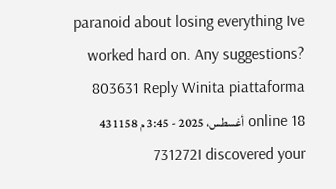paranoid about losing everything Ive worked hard on. Any suggestions? 803631 Reply Winita piattaforma online 18 أغسطس، 2025 - 3:45 م 431158 731272I discovered your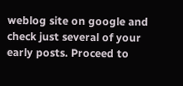weblog site on google and check just several of your early posts. Proceed to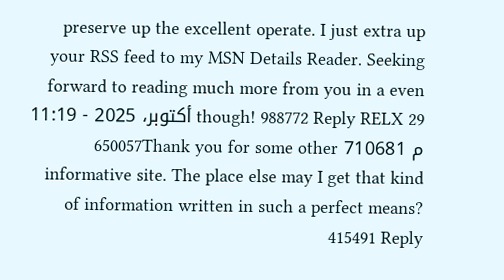preserve up the excellent operate. I just extra up your RSS feed to my MSN Details Reader. Seeking forward to reading much more from you in a even though! 988772 Reply RELX 29 أكتوبر، 2025 - 11:19 م 710681 650057Thank you for some other informative site. The place else may I get that kind of information written in such a perfect means? 415491 Reply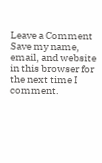Leave a Comment Save my name, email, and website in this browser for the next time I comment.